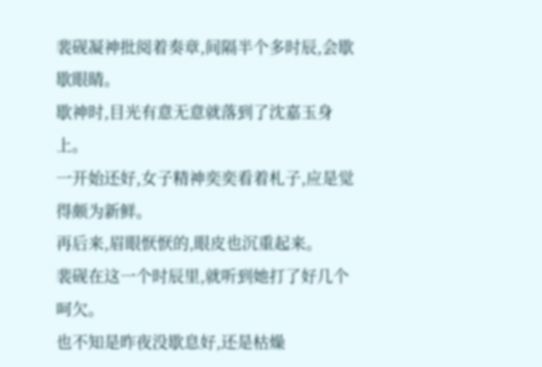裴砚凝神批阅着奏章,间隔半个多时辰,会歇歇眼睛。
歇神时,目光有意无意就落到了沈嘉玉身上。
一开始还好,女子精神奕奕看着札子,应是觉得颇为新鲜。
再后来,眉眼恹恹的,眼皮也沉重起来。
裴砚在这一个时辰里,就听到她打了好几个呵欠。
也不知是昨夜没歇息好,还是枯燥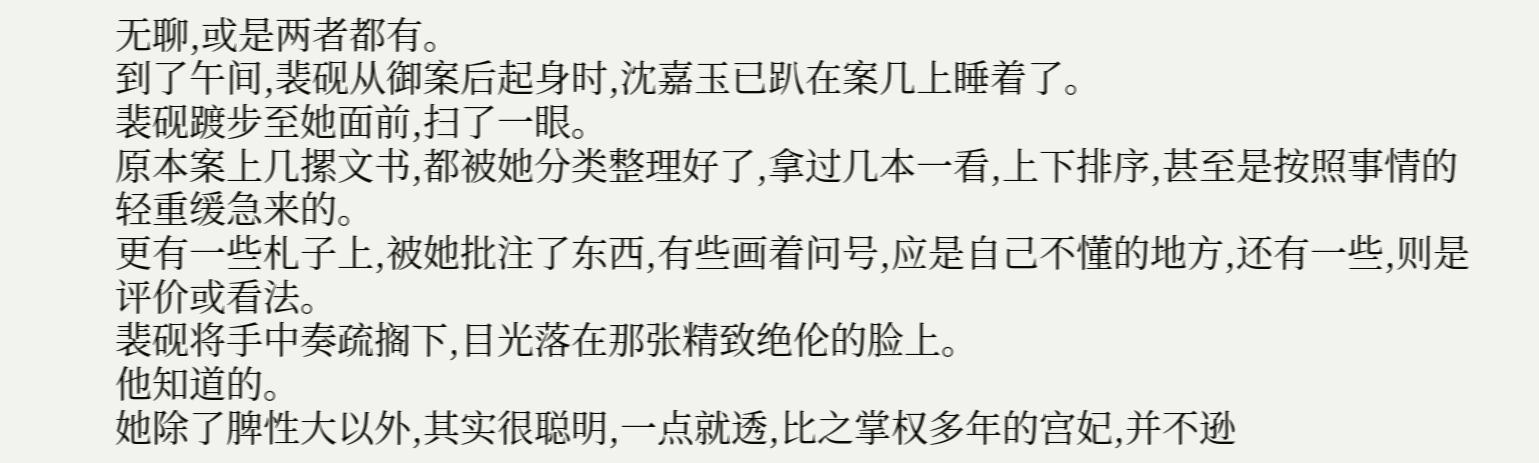无聊,或是两者都有。
到了午间,裴砚从御案后起身时,沈嘉玉已趴在案几上睡着了。
裴砚踱步至她面前,扫了一眼。
原本案上几摞文书,都被她分类整理好了,拿过几本一看,上下排序,甚至是按照事情的轻重缓急来的。
更有一些札子上,被她批注了东西,有些画着问号,应是自己不懂的地方,还有一些,则是评价或看法。
裴砚将手中奏疏搁下,目光落在那张精致绝伦的脸上。
他知道的。
她除了脾性大以外,其实很聪明,一点就透,比之掌权多年的宫妃,并不逊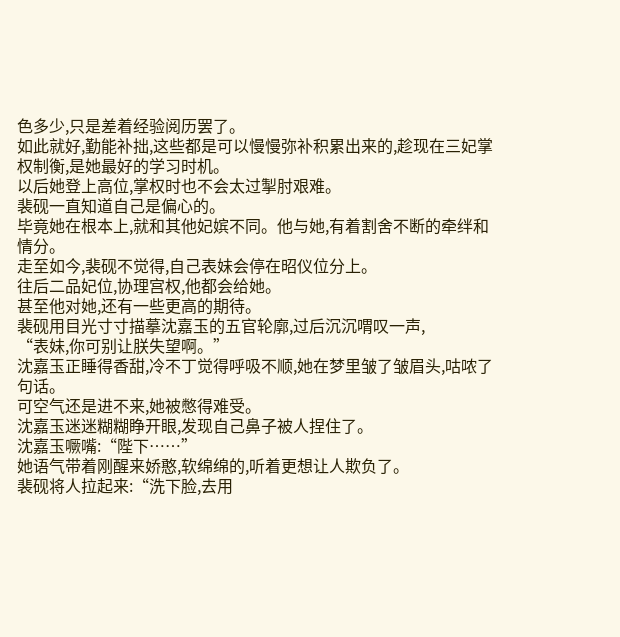色多少,只是差着经验阅历罢了。
如此就好,勤能补拙,这些都是可以慢慢弥补积累出来的,趁现在三妃掌权制衡,是她最好的学习时机。
以后她登上高位,掌权时也不会太过掣肘艰难。
裴砚一直知道自己是偏心的。
毕竟她在根本上,就和其他妃嫔不同。他与她,有着割舍不断的牵绊和情分。
走至如今,裴砚不觉得,自己表妹会停在昭仪位分上。
往后二品妃位,协理宫权,他都会给她。
甚至他对她,还有一些更高的期待。
裴砚用目光寸寸描摹沈嘉玉的五官轮廓,过后沉沉喟叹一声,
“表妹,你可别让朕失望啊。”
沈嘉玉正睡得香甜,冷不丁觉得呼吸不顺,她在梦里皱了皱眉头,咕哝了句话。
可空气还是进不来,她被憋得难受。
沈嘉玉迷迷糊糊睁开眼,发现自己鼻子被人捏住了。
沈嘉玉噘嘴:“陛下……”
她语气带着刚醒来娇憨,软绵绵的,听着更想让人欺负了。
裴砚将人拉起来:“洗下脸,去用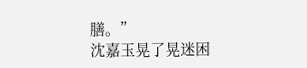膳。”
沈嘉玉晃了晃迷困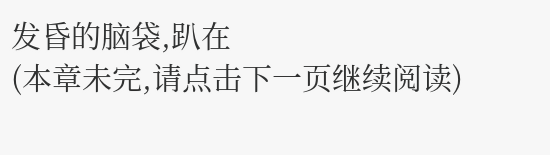发昏的脑袋,趴在
(本章未完,请点击下一页继续阅读)